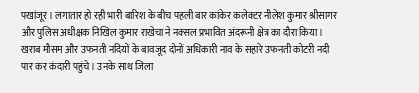पखांजूर। लगातार हो रही भारी बारिश के बीच पहली बार कांकेर कलेक्टर नीलेश कुमार श्रीसागर और पुलिस अधीक्षक निखिल कुमार राखेचा ने नक्सल प्रभावित अंदरूनी क्षेत्र का दौरा किया। खराब मौसम और उफनती नदियों के बावजूद दोनों अधिकारी नाव के सहारे उफनती कोटरी नदी पार कर कंदारी पहुंचे। उनके साथ जिला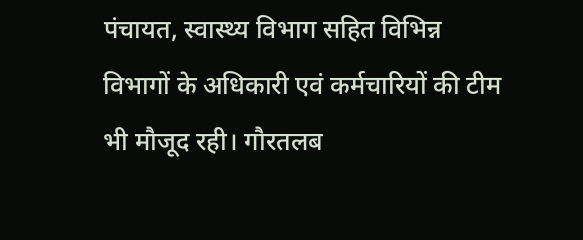पंचायत, स्वास्थ्य विभाग सहित विभिन्न विभागों के अधिकारी एवं कर्मचारियों की टीम भी मौजूद रही। गौरतलब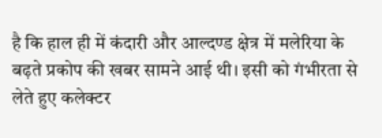है कि हाल ही में कंदारी और आल्दण्ड क्षेत्र में मलेरिया के बढ़ते प्रकोप की खबर सामने आई थी। इसी को गंभीरता से लेते हुए कलेक्टर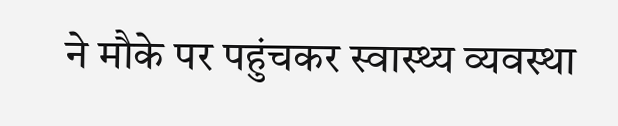ने मौके पर पहुंचकर स्वास्थ्य व्यवस्था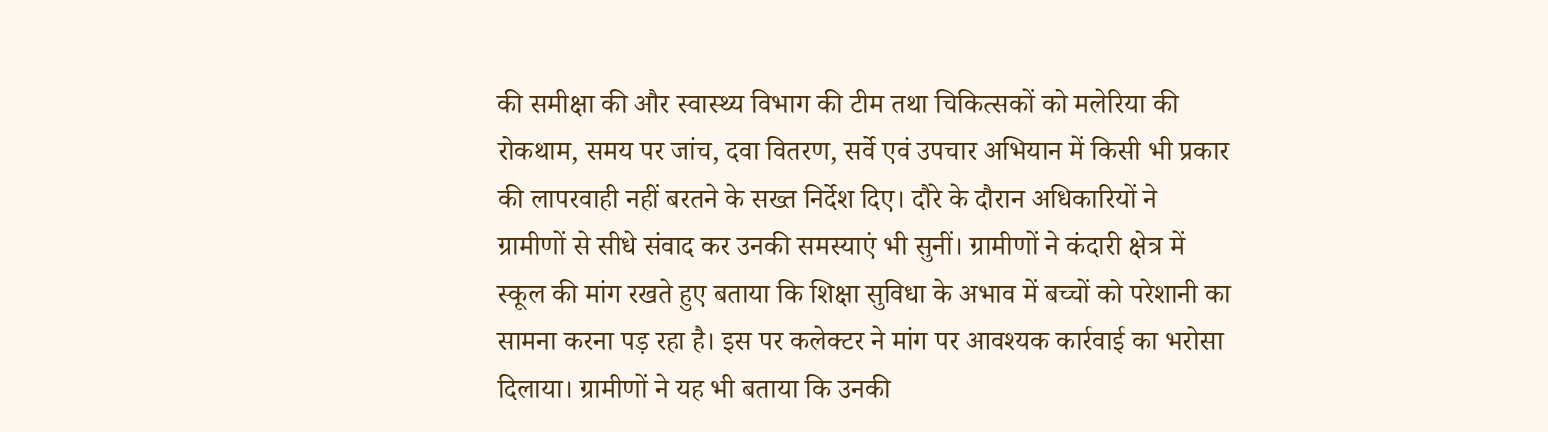की समीक्षा की और स्वास्थ्य विभाग की टीम तथा चिकित्सकों को मलेरिया की रोकथाम, समय पर जांच, दवा वितरण, सर्वे एवं उपचार अभियान में किसी भी प्रकार की लापरवाही नहीं बरतने के सख्त निर्देश दिए। दौरे के दौरान अधिकारियों ने ग्रामीणों से सीधे संवाद कर उनकी समस्याएं भी सुनीं। ग्रामीणों ने कंदारी क्षेत्र में स्कूल की मांग रखते हुए बताया कि शिक्षा सुविधा के अभाव में बच्चों को परेशानी का सामना करना पड़ रहा है। इस पर कलेक्टर ने मांग पर आवश्यक कार्रवाई का भरोसा दिलाया। ग्रामीणों ने यह भी बताया कि उनकी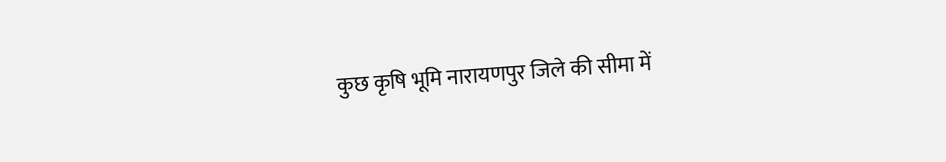कुछ कृषि भूमि नारायणपुर जिले की सीमा में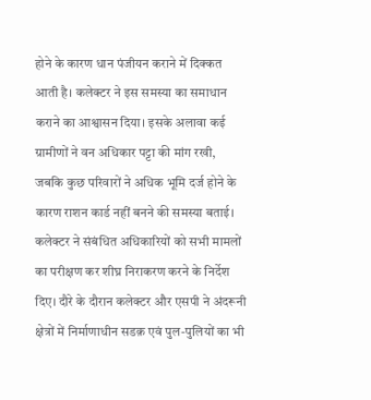होने के कारण धान पंजीयन कराने में दिक्कत आती है। कलेक्टर ने इस समस्या का समाधान कराने का आश्वासन दिया। इसके अलावा कई ग्रामीणों ने वन अधिकार पट्टा की मांग रखी, जबकि कुछ परिवारों ने अधिक भूमि दर्ज होने के कारण राशन कार्ड नहीं बनने की समस्या बताई। कलेक्टर ने संबंधित अधिकारियों को सभी मामलों का परीक्षण कर शीघ्र निराकरण करने के निर्देश दिए। दौरे के दौरान कलेक्टर और एसपी ने अंदरूनी क्षेत्रों में निर्माणाधीन सडक़ एवं पुल-पुलियों का भी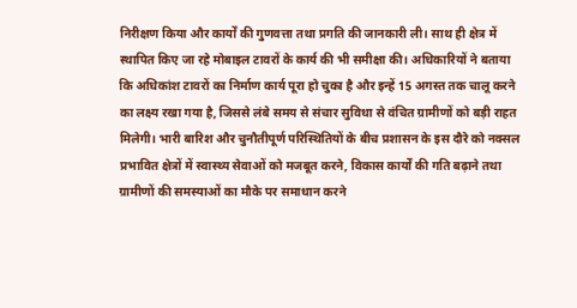निरीक्षण किया और कार्यों की गुणवत्ता तथा प्रगति की जानकारी ली। साथ ही क्षेत्र में स्थापित किए जा रहे मोबाइल टावरों के कार्य की भी समीक्षा की। अधिकारियों ने बताया कि अधिकांश टावरों का निर्माण कार्य पूरा हो चुका है और इन्हें 15 अगस्त तक चालू करने का लक्ष्य रखा गया है, जिससे लंबे समय से संचार सुविधा से वंचित ग्रामीणों को बड़ी राहत मिलेगी। भारी बारिश और चुनौतीपूर्ण परिस्थितियों के बीच प्रशासन के इस दौरे को नक्सल प्रभावित क्षेत्रों में स्वास्थ्य सेवाओं को मजबूत करने, विकास कार्यों की गति बढ़ाने तथा ग्रामीणों की समस्याओं का मौके पर समाधान करने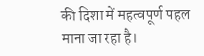की दिशा में महत्वपूर्ण पहल माना जा रहा है।